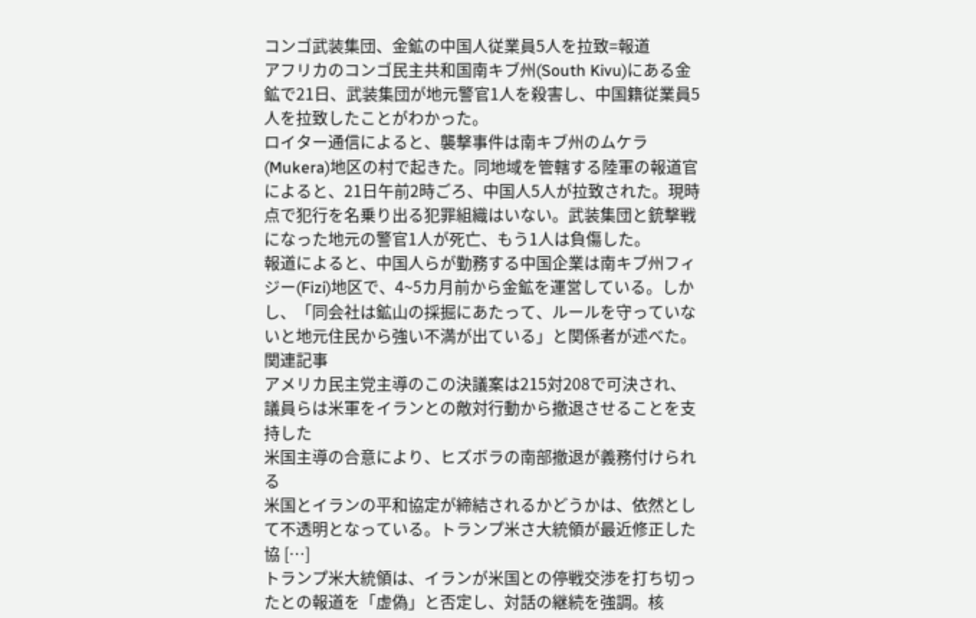コンゴ武装集団、金鉱の中国人従業員5人を拉致=報道
アフリカのコンゴ民主共和国南キブ州(South Kivu)にある金鉱で21日、武装集団が地元警官1人を殺害し、中国籍従業員5人を拉致したことがわかった。
ロイター通信によると、襲撃事件は南キブ州のムケラ(Mukera)地区の村で起きた。同地域を管轄する陸軍の報道官によると、21日午前2時ごろ、中国人5人が拉致された。現時点で犯行を名乗り出る犯罪組織はいない。武装集団と銃撃戦になった地元の警官1人が死亡、もう1人は負傷した。
報道によると、中国人らが勤務する中国企業は南キブ州フィジー(Fizi)地区で、4~5カ月前から金鉱を運営している。しかし、「同会社は鉱山の採掘にあたって、ルールを守っていないと地元住民から強い不満が出ている」と関係者が述べた。
関連記事
アメリカ民主党主導のこの決議案は215対208で可決され、議員らは米軍をイランとの敵対行動から撤退させることを支持した
米国主導の合意により、ヒズボラの南部撤退が義務付けられる
米国とイランの平和協定が締結されるかどうかは、依然として不透明となっている。トランプ米さ大統領が最近修正した協 […]
トランプ米大統領は、イランが米国との停戦交渉を打ち切ったとの報道を「虚偽」と否定し、対話の継続を強調。核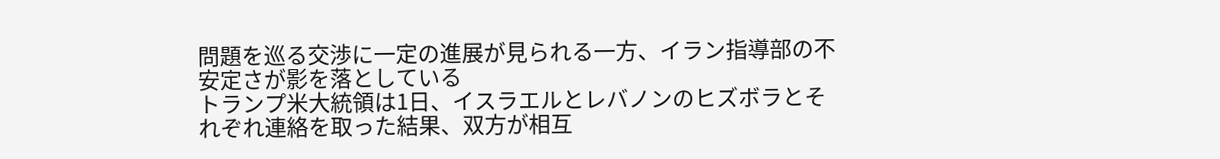問題を巡る交渉に一定の進展が見られる一方、イラン指導部の不安定さが影を落としている
トランプ米大統領は1日、イスラエルとレバノンのヒズボラとそれぞれ連絡を取った結果、双方が相互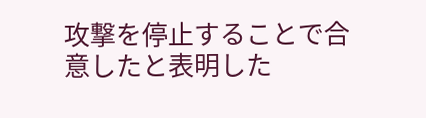攻撃を停止することで合意したと表明した